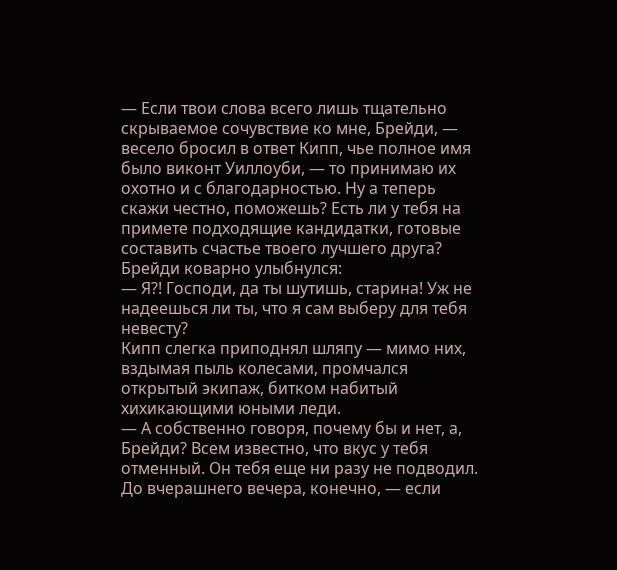— Если твои слова всего лишь тщательно скрываемое сочувствие ко мне, Брейди, — весело бросил в ответ Кипп, чье полное имя было виконт Уиллоуби, — то принимаю их охотно и с благодарностью. Ну а теперь скажи честно, поможешь? Есть ли у тебя на примете подходящие кандидатки, готовые составить счастье твоего лучшего друга?
Брейди коварно улыбнулся:
— Я?! Господи, да ты шутишь, старина! Уж не надеешься ли ты, что я сам выберу для тебя невесту?
Кипп слегка приподнял шляпу — мимо них, вздымая пыль колесами, промчался открытый экипаж, битком набитый хихикающими юными леди.
— А собственно говоря, почему бы и нет, а, Брейди? Всем известно, что вкус у тебя отменный. Он тебя еще ни разу не подводил. До вчерашнего вечера, конечно, — если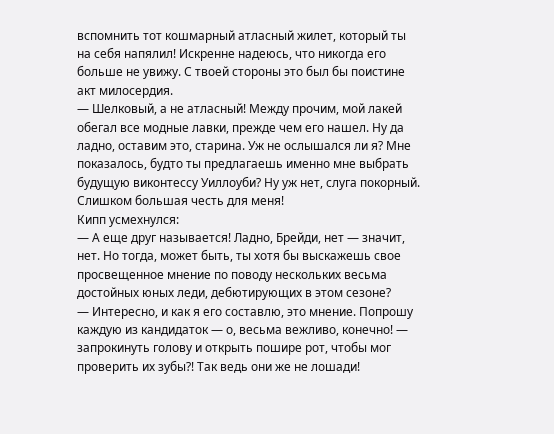вспомнить тот кошмарный атласный жилет, который ты на себя напялил! Искренне надеюсь, что никогда его больше не увижу. С твоей стороны это был бы поистине акт милосердия.
— Шелковый, а не атласный! Между прочим, мой лакей обегал все модные лавки, прежде чем его нашел. Ну да ладно, оставим это, старина. Уж не ослышался ли я? Мне показалось, будто ты предлагаешь именно мне выбрать будущую виконтессу Уиллоуби? Ну уж нет, слуга покорный. Слишком большая честь для меня!
Кипп усмехнулся:
— А еще друг называется! Ладно, Брейди, нет — значит, нет. Но тогда, может быть, ты хотя бы выскажешь свое просвещенное мнение по поводу нескольких весьма достойных юных леди, дебютирующих в этом сезоне?
— Интересно, и как я его составлю, это мнение. Попрошу каждую из кандидаток — о, весьма вежливо, конечно! — запрокинуть голову и открыть пошире рот, чтобы мог проверить их зубы?! Так ведь они же не лошади!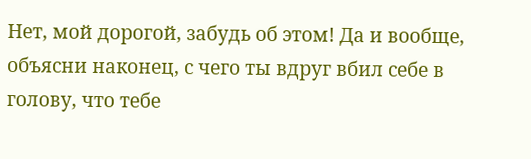Нет, мой дорогой, забудь об этом! Да и вообще, объясни наконец, с чего ты вдруг вбил себе в голову, что тебе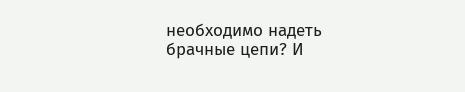необходимо надеть брачные цепи? И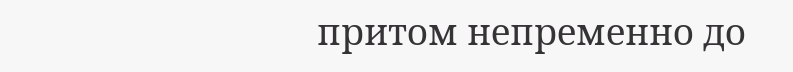притом непременно до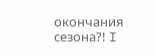окончания сезона?! I